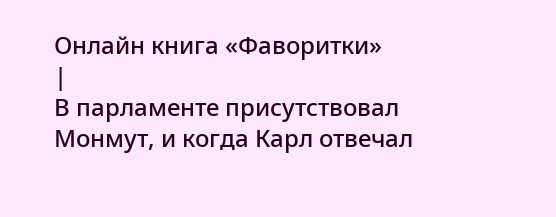Онлайн книга «Фаворитки»
|
В парламенте присутствовал Монмут, и когда Карл отвечал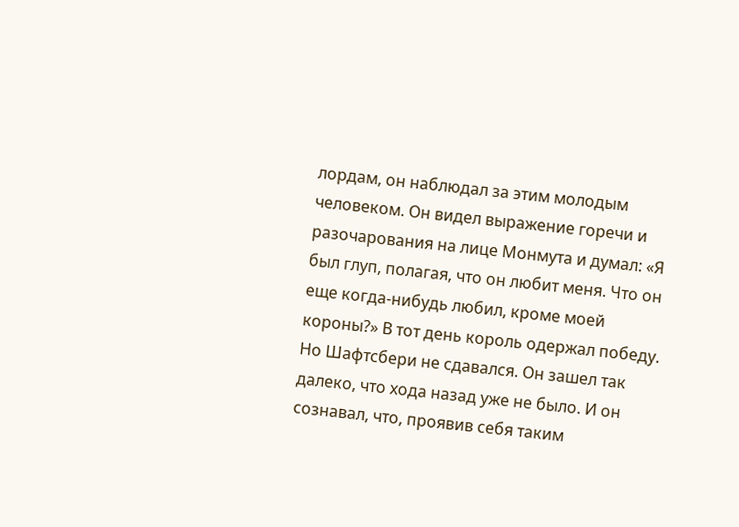лордам, он наблюдал за этим молодым человеком. Он видел выражение горечи и разочарования на лице Монмута и думал: «Я был глуп, полагая, что он любит меня. Что он еще когда-нибудь любил, кроме моей короны?» В тот день король одержал победу. Но Шафтсбери не сдавался. Он зашел так далеко, что хода назад уже не было. И он сознавал, что, проявив себя таким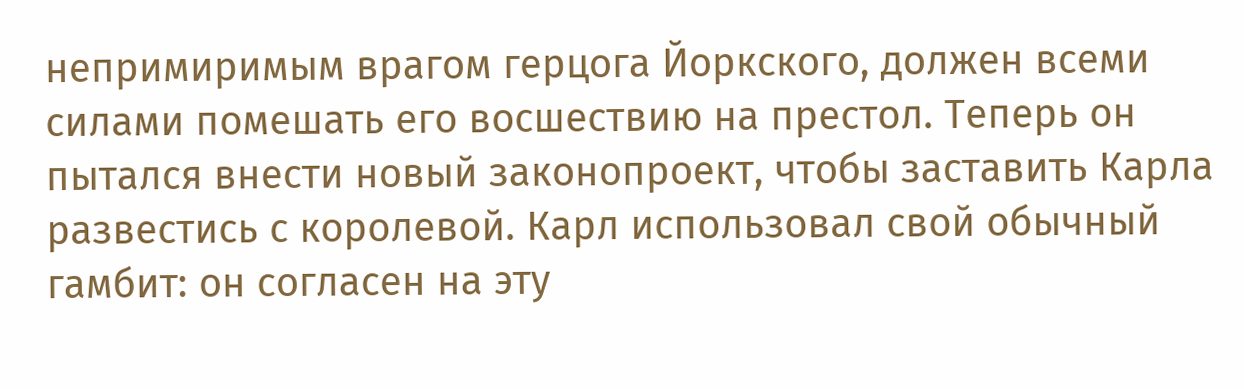непримиримым врагом герцога Йоркского, должен всеми силами помешать его восшествию на престол. Теперь он пытался внести новый законопроект, чтобы заставить Карла развестись с королевой. Карл использовал свой обычный гамбит: он согласен на эту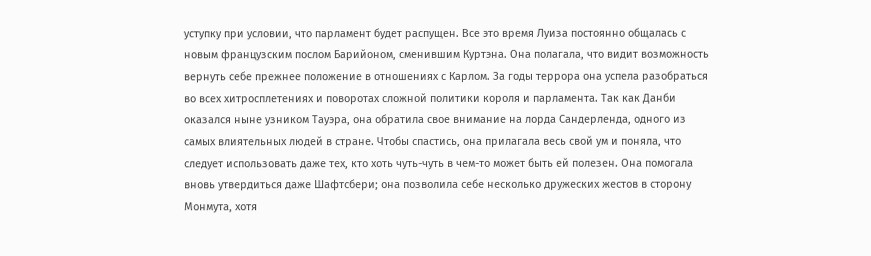уступку при условии, что парламент будет распущен. Все это время Луиза постоянно общалась с новым французским послом Барийоном, сменившим Куртэна. Она полагала, что видит возможность вернуть себе прежнее положение в отношениях с Карлом. За годы террора она успела разобраться во всех хитросплетениях и поворотах сложной политики короля и парламента. Так как Данби оказался ныне узником Тауэра, она обратила свое внимание на лорда Сандерленда, одного из самых влиятельных людей в стране. Чтобы спастись, она прилагала весь свой ум и поняла, что следует использовать даже тех, кто хоть чуть-чуть в чем-то может быть ей полезен. Она помогала вновь утвердиться даже Шафтсбери; она позволила себе несколько дружеских жестов в сторону Монмута, хотя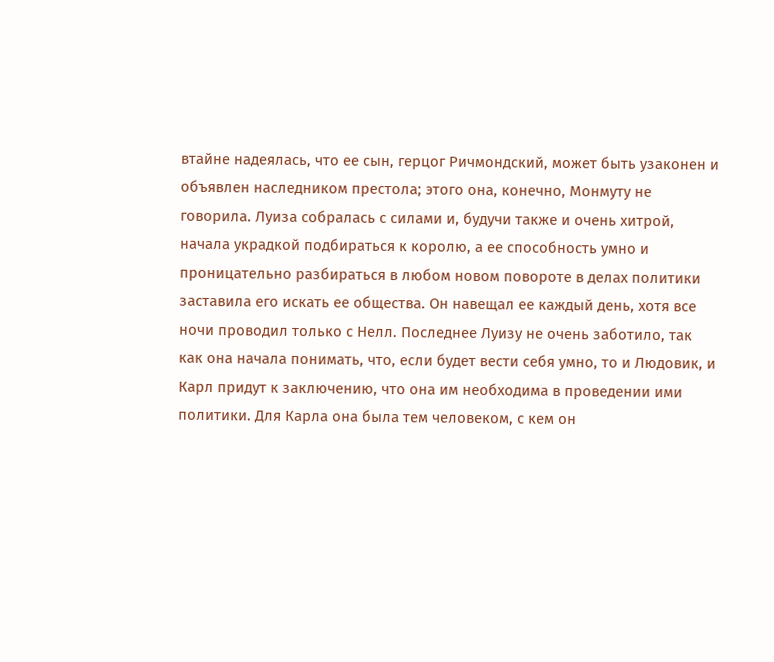втайне надеялась, что ее сын, герцог Ричмондский, может быть узаконен и объявлен наследником престола; этого она, конечно, Монмуту не говорила. Луиза собралась с силами и, будучи также и очень хитрой, начала украдкой подбираться к королю, а ее способность умно и проницательно разбираться в любом новом повороте в делах политики заставила его искать ее общества. Он навещал ее каждый день, хотя все ночи проводил только с Нелл. Последнее Луизу не очень заботило, так как она начала понимать, что, если будет вести себя умно, то и Людовик, и Карл придут к заключению, что она им необходима в проведении ими политики. Для Карла она была тем человеком, с кем он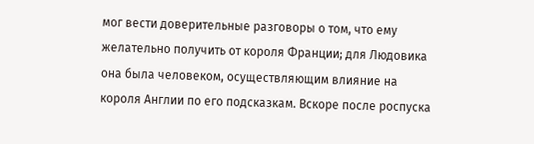мог вести доверительные разговоры о том, что ему желательно получить от короля Франции; для Людовика она была человеком, осуществляющим влияние на короля Англии по его подсказкам. Вскоре после роспуска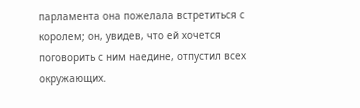парламента она пожелала встретиться с королем; он, увидев, что ей хочется поговорить с ним наедине, отпустил всех окружающих.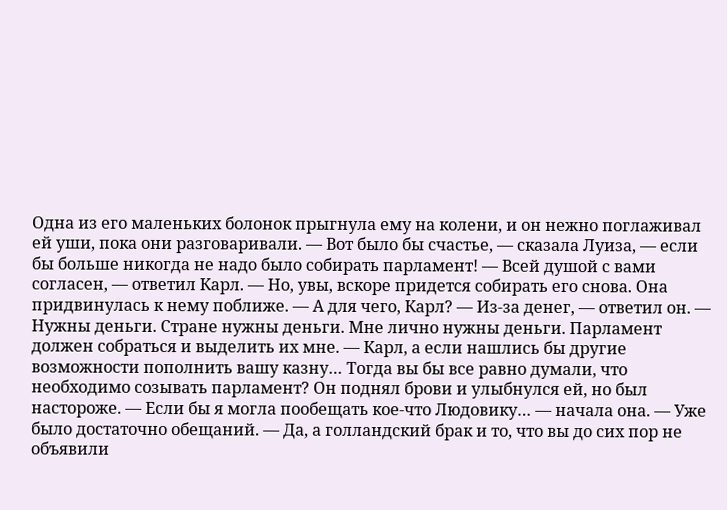Одна из его маленьких болонок прыгнула ему на колени, и он нежно поглаживал ей уши, пока они разговаривали. — Вот было бы счастье, — сказала Луиза, — если бы больше никогда не надо было собирать парламент! — Всей душой с вами согласен, — ответил Карл. — Но, увы, вскоре придется собирать его снова. Она придвинулась к нему поближе. — А для чего, Карл? — Из-за денег, — ответил он. — Нужны деньги. Стране нужны деньги. Мне лично нужны деньги. Парламент должен собраться и выделить их мне. — Карл, а если нашлись бы другие возможности пополнить вашу казну… Тогда вы бы все равно думали, что необходимо созывать парламент? Он поднял брови и улыбнулся ей, но был настороже. — Если бы я могла пообещать кое-что Людовику… — начала она. — Уже было достаточно обещаний. — Да, а голландский брак и то, что вы до сих пор не объявили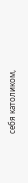себя католиком,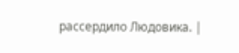рассердило Людовика. |